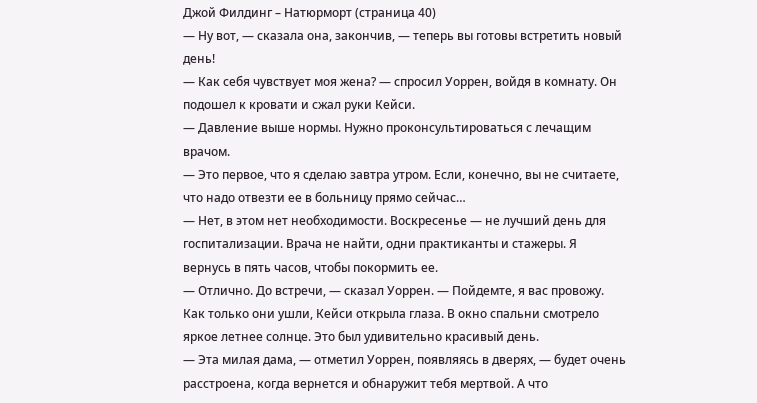Джой Филдинг – Натюрморт (страница 40)
— Ну вот, — сказала она, закончив, — теперь вы готовы встретить новый день!
— Как себя чувствует моя жена? — спросил Уоррен, войдя в комнату. Он подошел к кровати и сжал руки Кейси.
— Давление выше нормы. Нужно проконсультироваться с лечащим врачом.
— Это первое, что я сделаю завтра утром. Если, конечно, вы не считаете, что надо отвезти ее в больницу прямо сейчас…
— Нет, в этом нет необходимости. Воскресенье — не лучший день для госпитализации. Врача не найти, одни практиканты и стажеры. Я вернусь в пять часов, чтобы покормить ее.
— Отлично. До встречи, — сказал Уоррен. — Пойдемте, я вас провожу.
Как только они ушли, Кейси открыла глаза. В окно спальни смотрело яркое летнее солнце. Это был удивительно красивый день.
— Эта милая дама, — отметил Уоррен, появляясь в дверях, — будет очень расстроена, когда вернется и обнаружит тебя мертвой. А что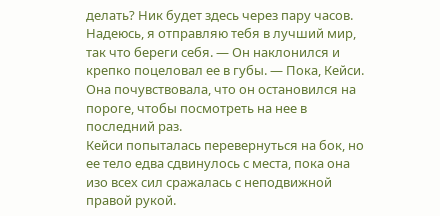делать? Ник будет здесь через пару часов. Надеюсь, я отправляю тебя в лучший мир, так что береги себя. — Он наклонился и крепко поцеловал ее в губы. — Пока, Кейси.
Она почувствовала, что он остановился на пороге, чтобы посмотреть на нее в последний раз.
Кейси попыталась перевернуться на бок, но ее тело едва сдвинулось с места, пока она изо всех сил сражалась с неподвижной правой рукой.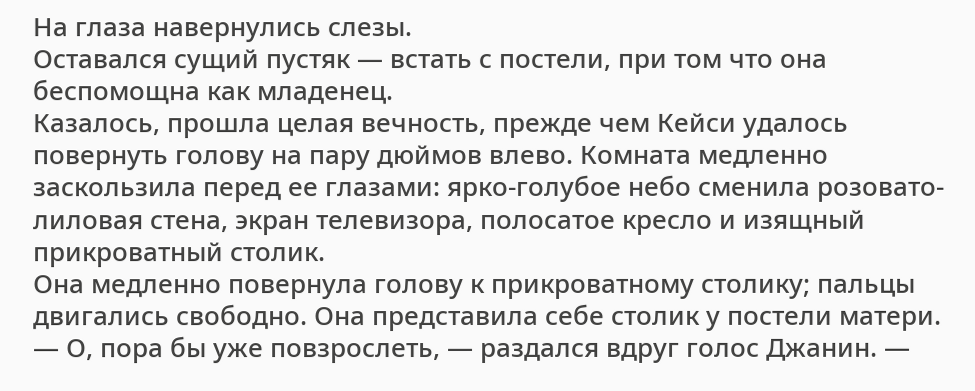На глаза навернулись слезы.
Оставался сущий пустяк — встать с постели, при том что она беспомощна как младенец.
Казалось, прошла целая вечность, прежде чем Кейси удалось повернуть голову на пару дюймов влево. Комната медленно заскользила перед ее глазами: ярко-голубое небо сменила розовато-лиловая стена, экран телевизора, полосатое кресло и изящный прикроватный столик.
Она медленно повернула голову к прикроватному столику; пальцы двигались свободно. Она представила себе столик у постели матери.
— О, пора бы уже повзрослеть, — раздался вдруг голос Джанин. —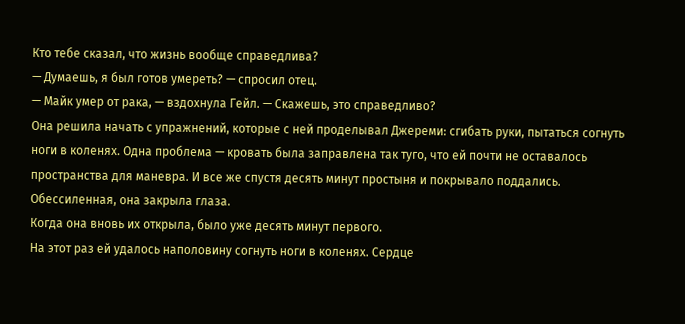Кто тебе сказал, что жизнь вообще справедлива?
— Думаешь, я был готов умереть? — спросил отец.
— Майк умер от рака, — вздохнула Гейл. — Скажешь, это справедливо?
Она решила начать с упражнений, которые с ней проделывал Джереми: сгибать руки, пытаться согнуть ноги в коленях. Одна проблема — кровать была заправлена так туго, что ей почти не оставалось пространства для маневра. И все же спустя десять минут простыня и покрывало поддались. Обессиленная, она закрыла глаза.
Когда она вновь их открыла, было уже десять минут первого.
На этот раз ей удалось наполовину согнуть ноги в коленях. Сердце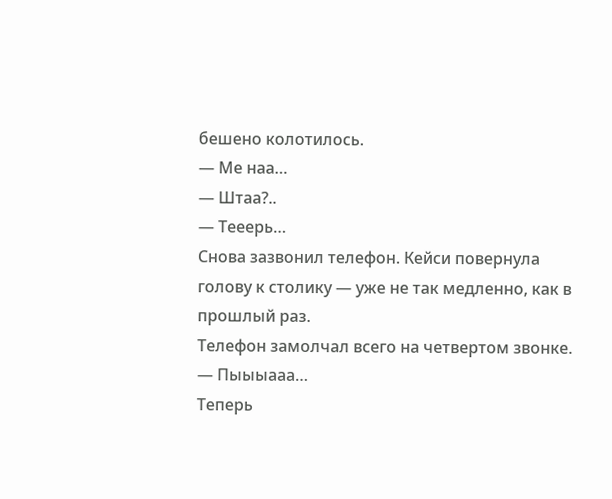бешено колотилось.
— Ме наа…
— Штаа?..
— Тееерь…
Снова зазвонил телефон. Кейси повернула голову к столику — уже не так медленно, как в прошлый раз.
Телефон замолчал всего на четвертом звонке.
— Пыыыааа…
Теперь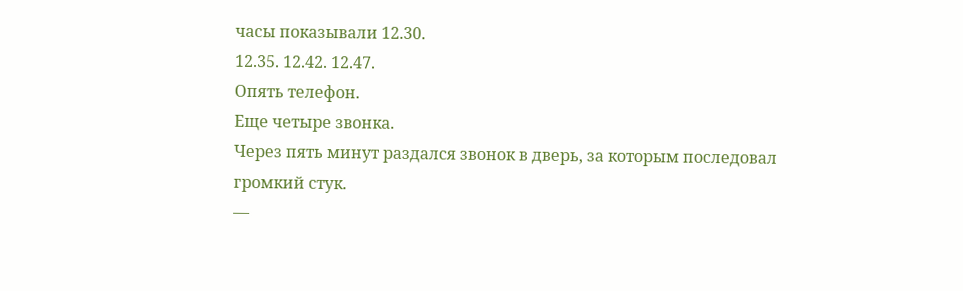часы показывали 12.30.
12.35. 12.42. 12.47.
Опять телефон.
Еще четыре звонка.
Через пять минут раздался звонок в дверь, за которым последовал громкий стук.
—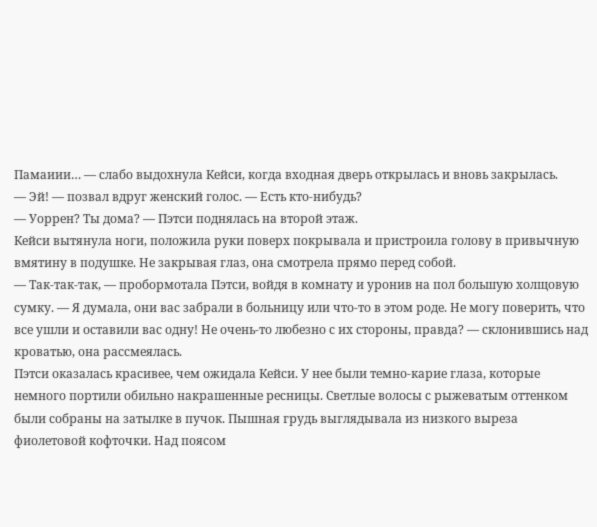Памаиии… — слабо выдохнула Кейси, когда входная дверь открылась и вновь закрылась.
— Эй! — позвал вдруг женский голос. — Есть кто-нибудь?
— Уоррен? Ты дома? — Пэтси поднялась на второй этаж.
Кейси вытянула ноги, положила руки поверх покрывала и пристроила голову в привычную вмятину в подушке. Не закрывая глаз, она смотрела прямо перед собой.
— Так-так-так, — пробормотала Пэтси, войдя в комнату и уронив на пол большую холщовую сумку. — Я думала, они вас забрали в больницу или что-то в этом роде. Не могу поверить, что все ушли и оставили вас одну! Не очень-то любезно с их стороны, правда? — склонившись над кроватью, она рассмеялась.
Пэтси оказалась красивее, чем ожидала Кейси. У нее были темно-карие глаза, которые немного портили обильно накрашенные ресницы. Светлые волосы с рыжеватым оттенком были собраны на затылке в пучок. Пышная грудь выглядывала из низкого выреза фиолетовой кофточки. Над поясом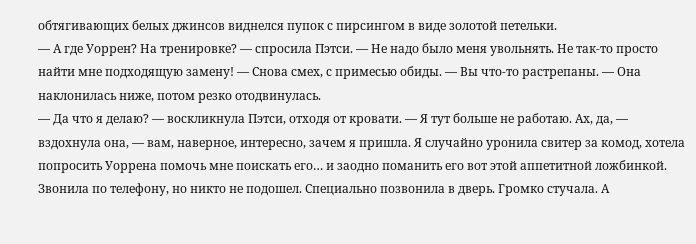обтягивающих белых джинсов виднелся пупок с пирсингом в виде золотой петельки.
— А где Уоррен? На тренировке? — спросила Пэтси. — Не надо было меня увольнять. Не так-то просто найти мне подходящую замену! — Снова смех, с примесью обиды. — Вы что-то растрепаны. — Она наклонилась ниже, потом резко отодвинулась.
— Да что я делаю? — воскликнула Пэтси, отходя от кровати. — Я тут больше не работаю. Ах, да, — вздохнула она, — вам, наверное, интересно, зачем я пришла. Я случайно уронила свитер за комод, хотела попросить Уоррена помочь мне поискать его… и заодно поманить его вот этой аппетитной ложбинкой. Звонила по телефону, но никто не подошел. Специально позвонила в дверь. Громко стучала. А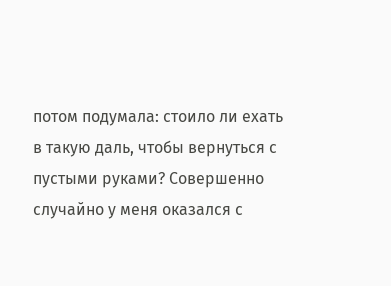потом подумала: стоило ли ехать в такую даль, чтобы вернуться с пустыми руками? Совершенно случайно у меня оказался с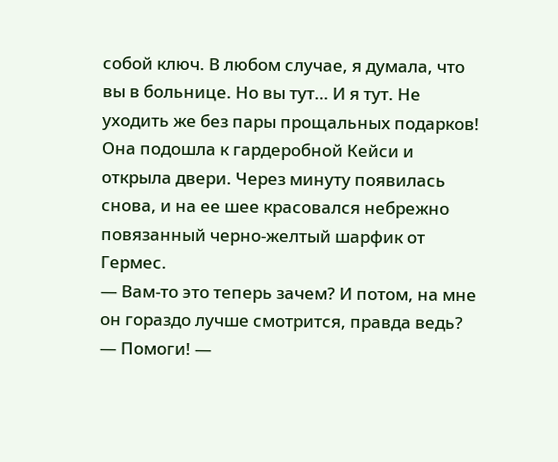собой ключ. В любом случае, я думала, что вы в больнице. Но вы тут… И я тут. Не уходить же без пары прощальных подарков!
Она подошла к гардеробной Кейси и открыла двери. Через минуту появилась снова, и на ее шее красовался небрежно повязанный черно-желтый шарфик от Гермес.
— Вам-то это теперь зачем? И потом, на мне он гораздо лучше смотрится, правда ведь?
— Помоги! —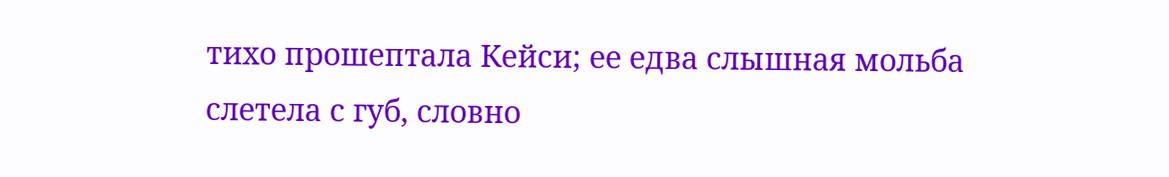тихо прошептала Кейси; ее едва слышная мольба слетела с губ, словно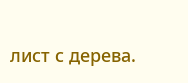лист с дерева.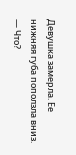Девушка замерла. Ее нижняя губа поползла вниз.
— Что?